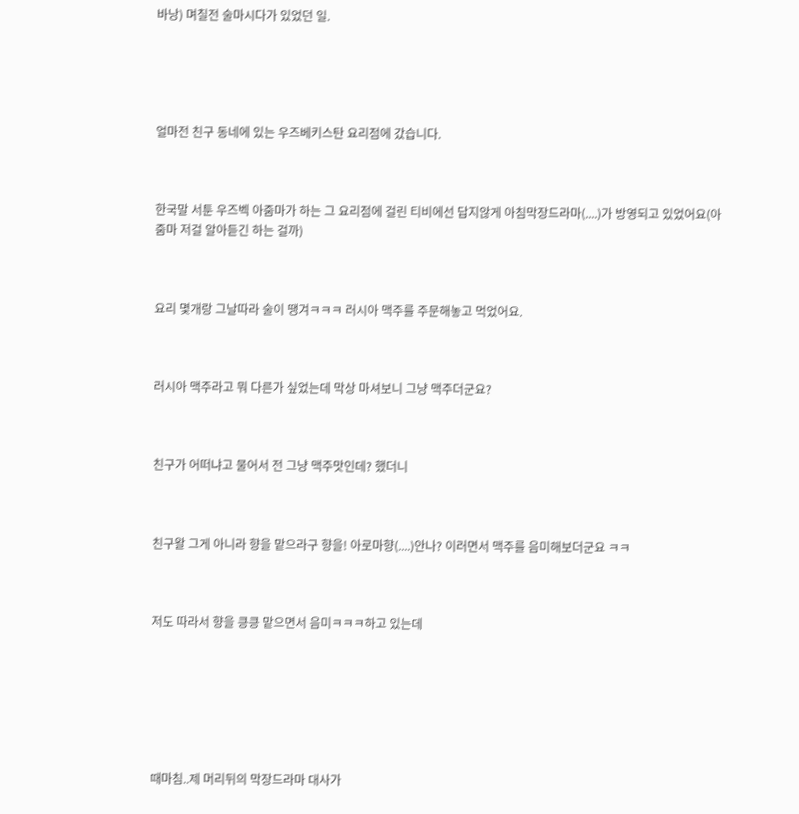바낭) 며칠전 술마시다가 있었던 일.





얼마전 친구 동네에 있는 우즈베키스탄 요리점에 갔습니다.



한국말 서툰 우즈벡 아줌마가 하는 그 요리점에 걸린 티비에선 답지않게 아침막장드라마(....)가 방영되고 있었어요(아줌마 저걸 알아듣긴 하는 걸까)



요리 몇개랑 그날따라 술이 땡겨ㅋㅋㅋ 러시아 맥주를 주문해놓고 먹었어요.



러시아 맥주라고 뭐 다른가 싶었는데 막상 마셔보니 그냥 맥주더군요?



친구가 어떠냐고 물어서 전 그냥 맥주맛인데? 했더니



친구왈 그게 아니라 향을 맡으라구 향을! 아로마향(....)안나? 이러면서 맥주를 음미해보더군요 ㅋㅋ



저도 따라서 향을 킁킁 맡으면서 음미ㅋㅋㅋ하고 있는데







때마침..제 머리뒤의 막장드라마 대사가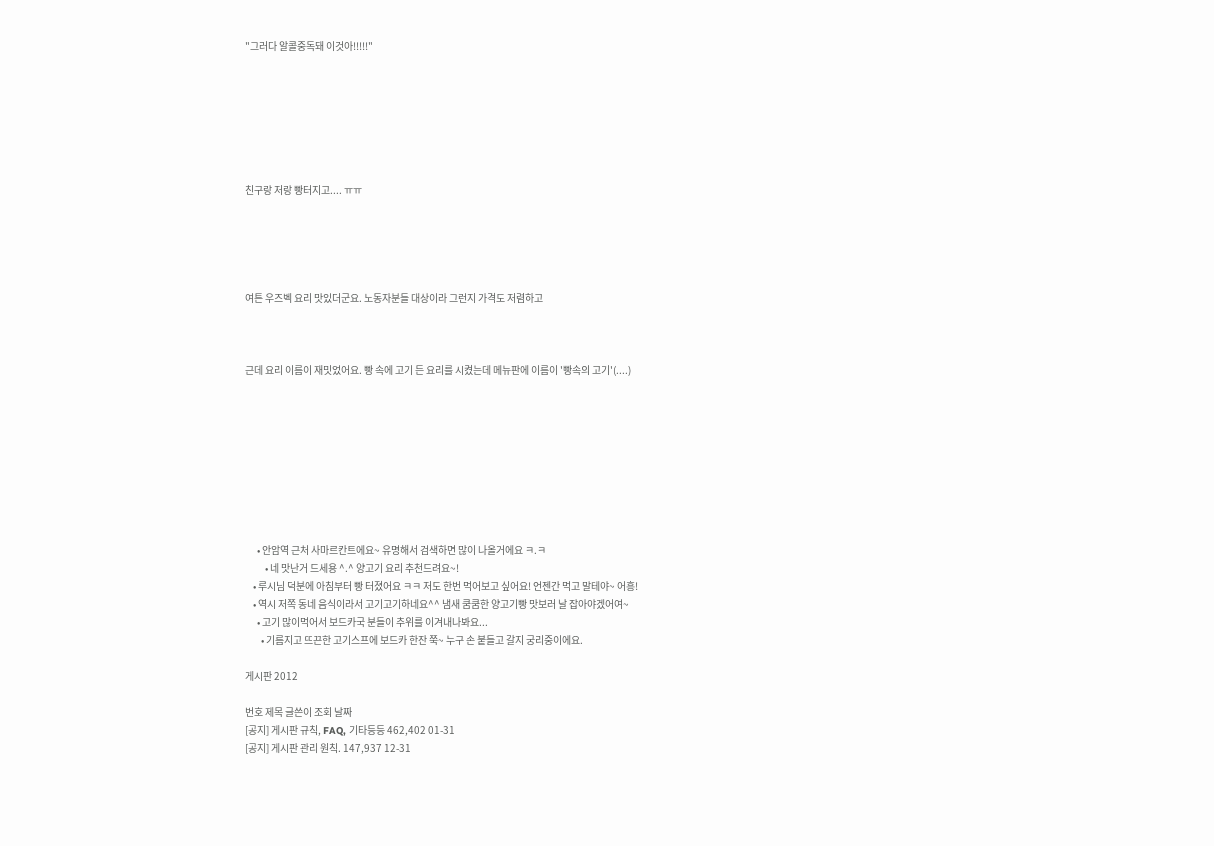"그러다 알콜중독돼 이것아!!!!!"







친구랑 저랑 빵터지고.... ㅠㅠ





여튼 우즈벡 요리 맛있더군요. 노동자분들 대상이라 그런지 가격도 저렴하고



근데 요리 이름이 재밋었어요. 빵 속에 고기 든 요리를 시켰는데 메뉴판에 이름이 '빵속의 고기'(....)









      • 안암역 근처 사마르칸트에요~ 유명해서 검색하면 많이 나올거에요 ㅋ.ㅋ
          • 네 맛난거 드세용 ^.^ 양고기 요리 추천드려요~!
    • 루시님 덕분에 아침부터 빵 터졌어요 ㅋㅋ 저도 한번 먹어보고 싶어요! 언젠간 먹고 말테야~ 어흥!
    • 역시 저쪽 동네 음식이라서 고기고기하네요^^ 냄새 쿰쿰한 양고기빵 맛보러 날 잡아야겠어여~
      • 고기 많이먹어서 보드카국 분들이 추위를 이겨내나봐요...
        • 기름지고 뜨끈한 고기스프에 보드카 한잔 쭉~ 누구 손 붙들고 갈지 궁리중이에요.

게시판 2012

번호 제목 글쓴이 조회 날짜
[공지] 게시판 규칙, FAQ, 기타등등 462,402 01-31
[공지] 게시판 관리 원칙. 147,937 12-31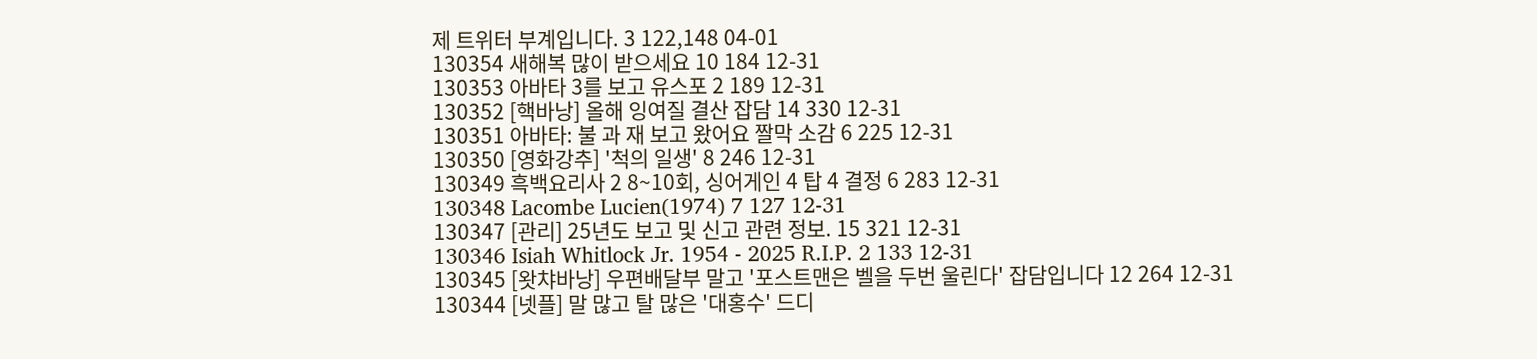제 트위터 부계입니다. 3 122,148 04-01
130354 새해복 많이 받으세요 10 184 12-31
130353 아바타 3를 보고 유스포 2 189 12-31
130352 [핵바낭] 올해 잉여질 결산 잡담 14 330 12-31
130351 아바타: 불 과 재 보고 왔어요 짤막 소감 6 225 12-31
130350 [영화강추] '척의 일생' 8 246 12-31
130349 흑백요리사 2 8~10회, 싱어게인 4 탑 4 결정 6 283 12-31
130348 Lacombe Lucien(1974) 7 127 12-31
130347 [관리] 25년도 보고 및 신고 관련 정보. 15 321 12-31
130346 Isiah Whitlock Jr. 1954 - 2025 R.I.P. 2 133 12-31
130345 [왓챠바낭] 우편배달부 말고 '포스트맨은 벨을 두번 울린다' 잡담입니다 12 264 12-31
130344 [넷플] 말 많고 탈 많은 '대홍수' 드디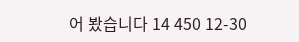어 봤습니다 14 450 12-30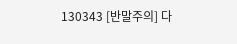130343 [반말주의] 다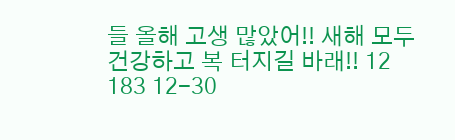들 올해 고생 많았어!! 새해 모두 건강하고 복 터지길 바래!! 12 183 12-30